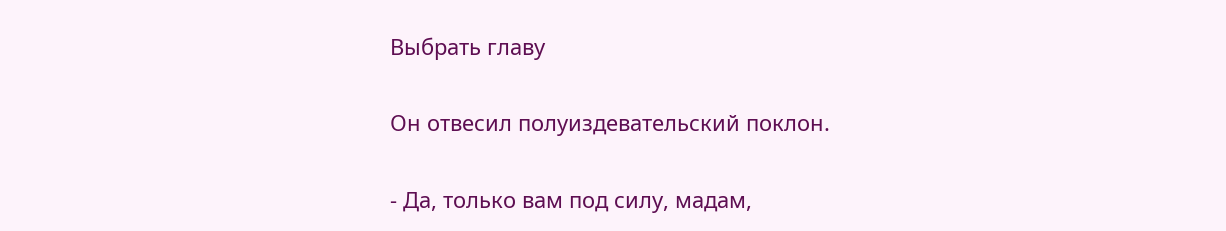Выбрать главу

Он отвесил полуиздевательский поклон.

- Да, только вам под силу, мадам,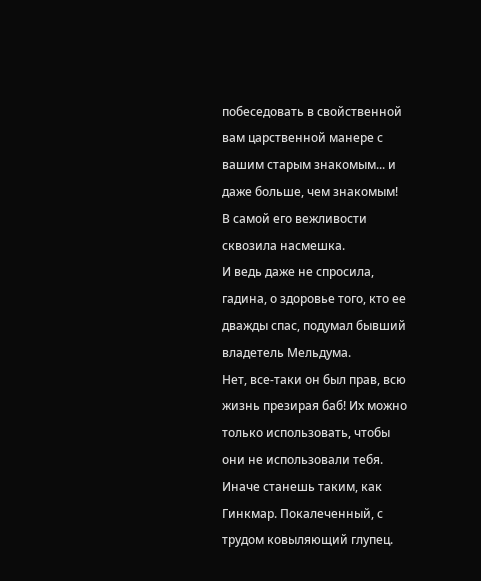побеседовать в свойственной вам царственной манере с вашим старым знакомым... и даже больше, чем знакомым!
В самой его вежливости сквозила насмешка.
И ведь даже не спросила, гадина, о здоровье того, кто ее дважды спас, подумал бывший владетель Мельдума.
Нет, все-таки он был прав, всю жизнь презирая баб! Их можно только использовать, чтобы они не использовали тебя. Иначе станешь таким, как Гинкмар. Покалеченный, с трудом ковыляющий глупец.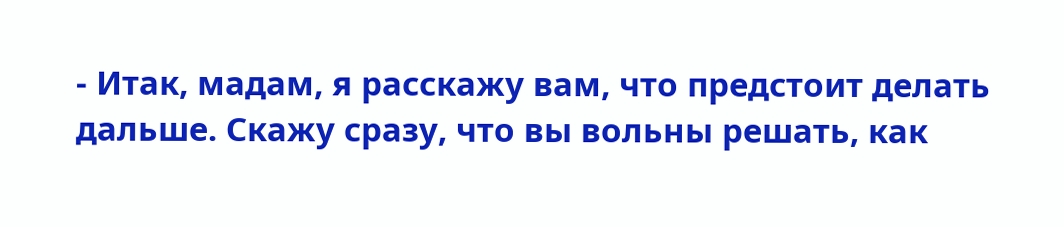- Итак, мадам, я расскажу вам, что предстоит делать дальше. Скажу сразу, что вы вольны решать, как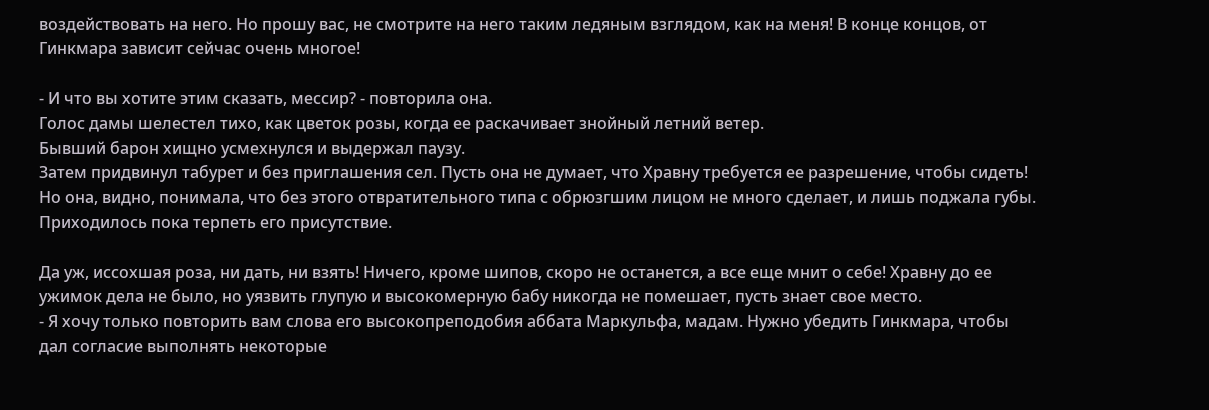воздействовать на него. Но прошу вас, не смотрите на него таким ледяным взглядом, как на меня! В конце концов, от Гинкмара зависит сейчас очень многое!

- И что вы хотите этим сказать, мессир? - повторила она.
Голос дамы шелестел тихо, как цветок розы, когда ее раскачивает знойный летний ветер.
Бывший барон хищно усмехнулся и выдержал паузу.
Затем придвинул табурет и без приглашения сел. Пусть она не думает, что Хравну требуется ее разрешение, чтобы сидеть!
Но она, видно, понимала, что без этого отвратительного типа с обрюзгшим лицом не много сделает, и лишь поджала губы. Приходилось пока терпеть его присутствие.

Да уж, иссохшая роза, ни дать, ни взять! Ничего, кроме шипов, скоро не останется, а все еще мнит о себе! Хравну до ее ужимок дела не было, но уязвить глупую и высокомерную бабу никогда не помешает, пусть знает свое место.
- Я хочу только повторить вам слова его высокопреподобия аббата Маркульфа, мадам. Нужно убедить Гинкмара, чтобы дал согласие выполнять некоторые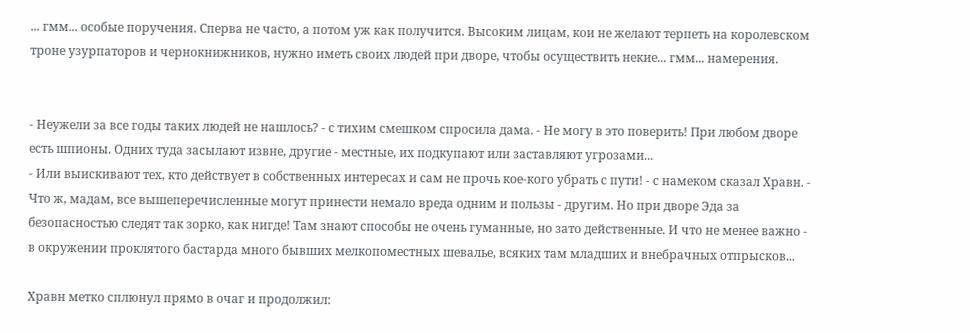... гмм... особые поручения. Сперва не часто, а потом уж как получится. Высоким лицам, кои не желают терпеть на королевском троне узурпаторов и чернокнижников, нужно иметь своих людей при дворе, чтобы осуществить некие... гмм... намерения.


- Неужели за все годы таких людей не нашлось? - с тихим смешком спросила дама. - Не могу в это поверить! При любом дворе есть шпионы. Одних туда засылают извне, другие - местные, их подкупают или заставляют угрозами...
- Или выискивают тех, кто действует в собственных интересах и сам не прочь кое-кого убрать с пути! - с намеком сказал Хравн. - Что ж, мадам, все вышеперечисленные могут принести немало вреда одним и пользы - другим. Но при дворе Эда за безопасностью следят так зорко, как нигде! Там знают способы не очень гуманные, но зато действенные. И что не менее важно - в окружении проклятого бастарда много бывших мелкопоместных шевалье, всяких там младших и внебрачных отпрысков...

Хравн метко сплюнул прямо в очаг и продолжил: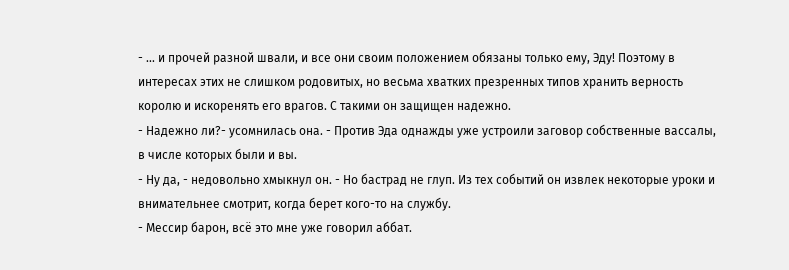- ... и прочей разной швали, и все они своим положением обязаны только ему, Эду! Поэтому в интересах этих не слишком родовитых, но весьма хватких презренных типов хранить верность королю и искоренять его врагов. С такими он защищен надежно.
- Надежно ли?- усомнилась она. - Против Эда однажды уже устроили заговор собственные вассалы, в числе которых были и вы.
- Ну да, - недовольно хмыкнул он. - Но бастрад не глуп. Из тех событий он извлек некоторые уроки и внимательнее смотрит, когда берет кого-то на службу.
- Мессир барон, всё это мне уже говорил аббат.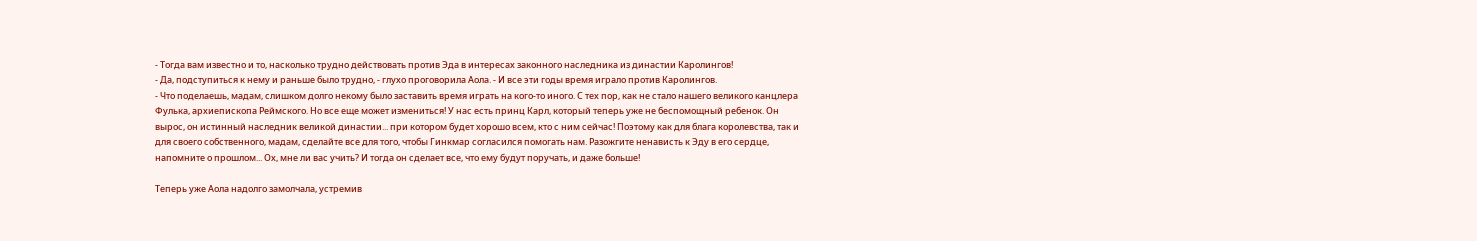- Тогда вам известно и то, насколько трудно действовать против Эда в интересах законного наследника из династии Каролингов!
- Да, подступиться к нему и раньше было трудно, - глухо проговорила Аола. - И все эти годы время играло против Каролингов.
- Что поделаешь, мадам, слишком долго некому было заставить время играть на кого-то иного. С тех пор, как не стало нашего великого канцлера Фулька, архиепископа Реймского. Но все еще может измениться! У нас есть принц Карл, который теперь уже не беспомощный ребенок. Он вырос, он истинный наследник великой династии... при котором будет хорошо всем, кто с ним сейчас! Поэтому как для блага королевства, так и для своего собственного, мадам, сделайте все для того, чтобы Гинкмар согласился помогать нам. Разожгите ненависть к Эду в его сердце, напомните о прошлом... Ох, мне ли вас учить? И тогда он сделает все, что ему будут поручать, и даже больше!

Теперь уже Аола надолго замолчала, устремив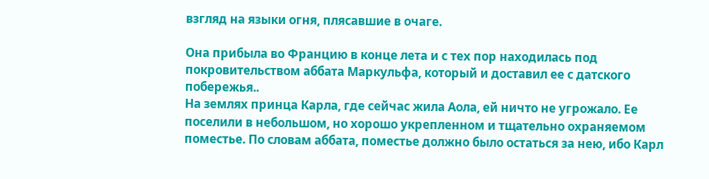взгляд на языки огня, плясавшие в очаге.

Она прибыла во Францию в конце лета и с тех пор находилась под покровительством аббата Маркульфа, который и доставил ее с датского побережья..
На землях принца Карла, где сейчас жила Аола, ей ничто не угрожало. Ее поселили в небольшом, но хорошо укрепленном и тщательно охраняемом поместье. По словам аббата, поместье должно было остаться за нею, ибо Карл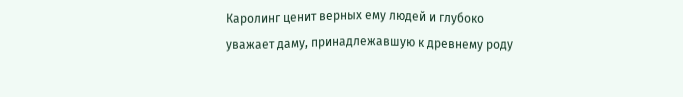Каролинг ценит верных ему людей и глубоко уважает даму, принадлежавшую к древнему роду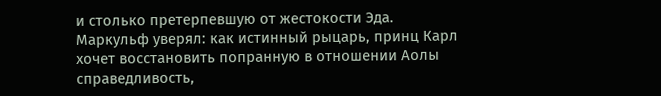и столько претерпевшую от жестокости Эда.
Маркульф уверял: как истинный рыцарь, принц Карл хочет восстановить попранную в отношении Аолы справедливость,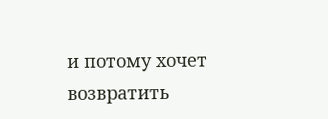и потому хочет возвратить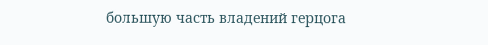большую часть владений герцога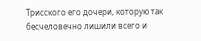Трисского его дочери, которую так бесчеловечно лишили всего и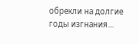обрекли на долгие годы изгнания...